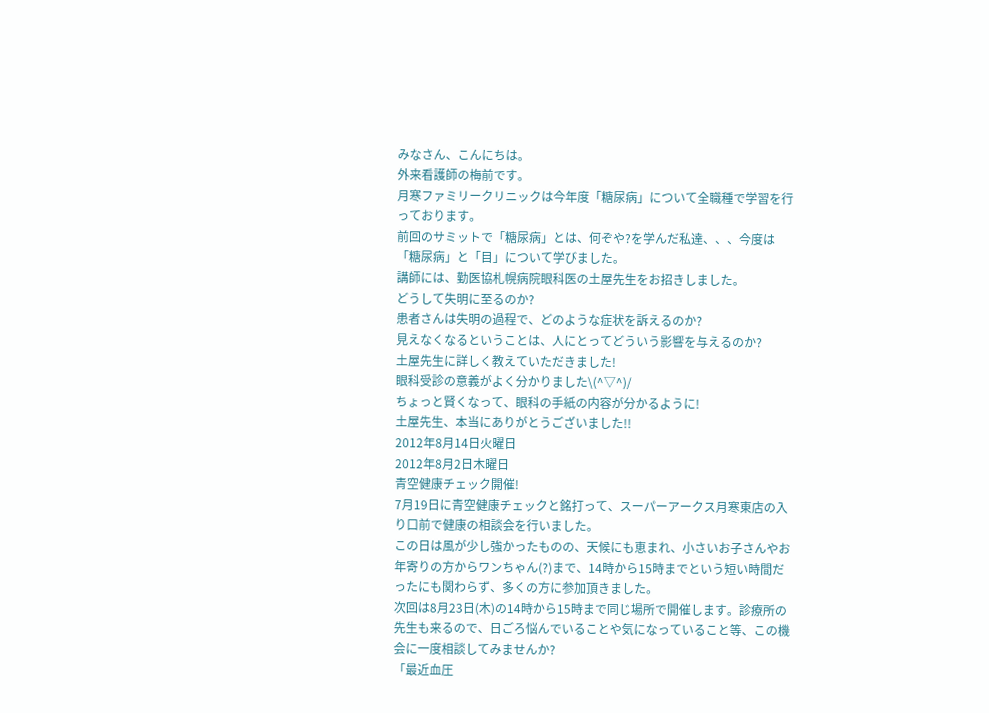みなさん、こんにちは。
外来看護師の梅前です。
月寒ファミリークリニックは今年度「糖尿病」について全職種で学習を行っております。
前回のサミットで「糖尿病」とは、何ぞや?を学んだ私達、、、今度は「糖尿病」と「目」について学びました。
講師には、勤医協札幌病院眼科医の土屋先生をお招きしました。
どうして失明に至るのか?
患者さんは失明の過程で、どのような症状を訴えるのか?
見えなくなるということは、人にとってどういう影響を与えるのか?
土屋先生に詳しく教えていただきました!
眼科受診の意義がよく分かりました\(^▽^)/
ちょっと賢くなって、眼科の手紙の内容が分かるように!
土屋先生、本当にありがとうございました!!
2012年8月14日火曜日
2012年8月2日木曜日
青空健康チェック開催!
7月19日に青空健康チェックと銘打って、スーパーアークス月寒東店の入り口前で健康の相談会を行いました。
この日は風が少し強かったものの、天候にも恵まれ、小さいお子さんやお年寄りの方からワンちゃん(?)まで、14時から15時までという短い時間だったにも関わらず、多くの方に参加頂きました。
次回は8月23日(木)の14時から15時まで同じ場所で開催します。診療所の先生も来るので、日ごろ悩んでいることや気になっていること等、この機会に一度相談してみませんか?
「最近血圧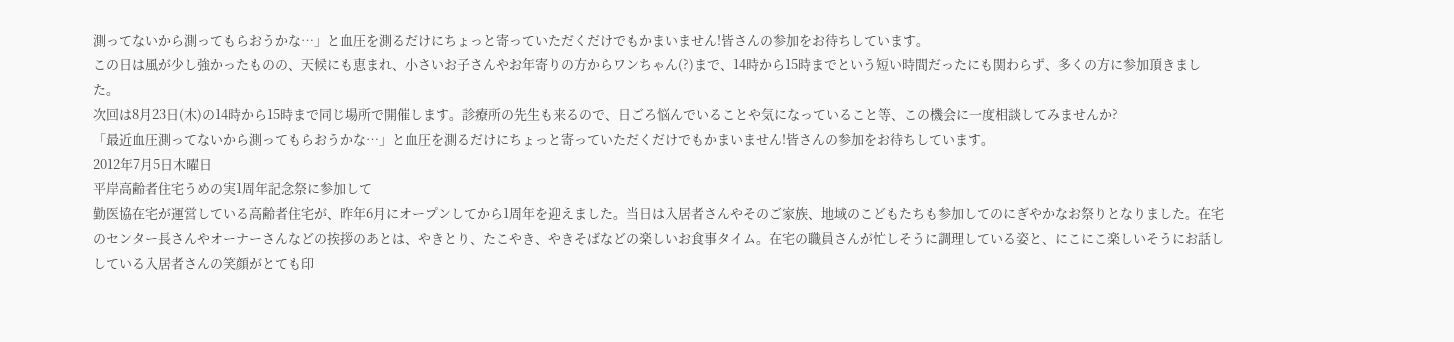測ってないから測ってもらおうかな…」と血圧を測るだけにちょっと寄っていただくだけでもかまいません!皆さんの参加をお待ちしています。
この日は風が少し強かったものの、天候にも恵まれ、小さいお子さんやお年寄りの方からワンちゃん(?)まで、14時から15時までという短い時間だったにも関わらず、多くの方に参加頂きました。
次回は8月23日(木)の14時から15時まで同じ場所で開催します。診療所の先生も来るので、日ごろ悩んでいることや気になっていること等、この機会に一度相談してみませんか?
「最近血圧測ってないから測ってもらおうかな…」と血圧を測るだけにちょっと寄っていただくだけでもかまいません!皆さんの参加をお待ちしています。
2012年7月5日木曜日
平岸高齢者住宅うめの実1周年記念祭に参加して
勤医協在宅が運営している高齢者住宅が、昨年6月にオープンしてから1周年を迎えました。当日は入居者さんやそのご家族、地域のこどもたちも参加してのにぎやかなお祭りとなりました。在宅のセンター長さんやオーナーさんなどの挨拶のあとは、やきとり、たこやき、やきそばなどの楽しいお食事タイム。在宅の職員さんが忙しそうに調理している姿と、にこにこ楽しいそうにお話ししている入居者さんの笑顔がとても印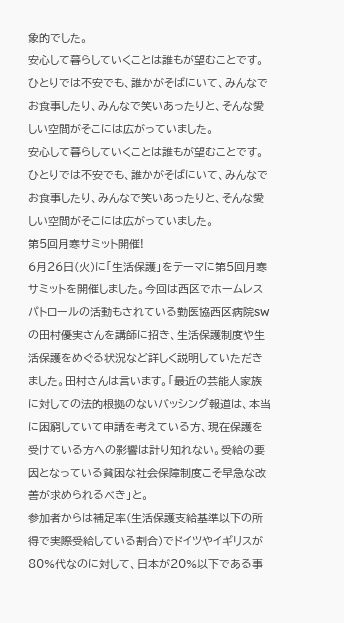象的でした。
安心して暮らしていくことは誰もが望むことです。ひとりでは不安でも、誰かがそばにいて、みんなでお食事したり、みんなで笑いあったりと、そんな愛しい空間がそこには広がっていました。
安心して暮らしていくことは誰もが望むことです。ひとりでは不安でも、誰かがそばにいて、みんなでお食事したり、みんなで笑いあったりと、そんな愛しい空間がそこには広がっていました。
第5回月寒サミット開催!
6月26日(火)に「生活保護」をテーマに第5回月寒サミットを開催しました。今回は西区でホームレスパトロールの活動もされている勤医協西区病院SWの田村優実さんを講師に招き、生活保護制度や生活保護をめぐる状況など詳しく説明していただきました。田村さんは言います。「最近の芸能人家族に対しての法的根拠のないバッシング報道は、本当に困窮していて申請を考えている方、現在保護を受けている方への影響は計り知れない。受給の要因となっている貧困な社会保障制度こそ早急な改善が求められるべき」と。
参加者からは補足率(生活保護支給基準以下の所得で実際受給している割合)でドイツやイギリスが80%代なのに対して、日本が20%以下である事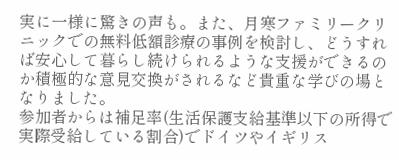実に一様に驚きの声も。また、月寒ファミリークリニックでの無料低額診療の事例を検討し、どうすれば安心して暮らし続けられるような支援ができるのか積極的な意見交換がされるなど貴重な学びの場となりました。
参加者からは補足率(生活保護支給基準以下の所得で実際受給している割合)でドイツやイギリス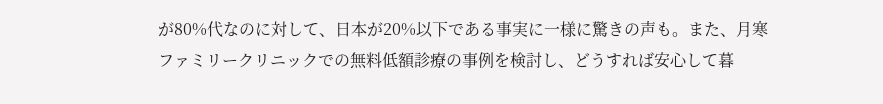が80%代なのに対して、日本が20%以下である事実に一様に驚きの声も。また、月寒ファミリークリニックでの無料低額診療の事例を検討し、どうすれば安心して暮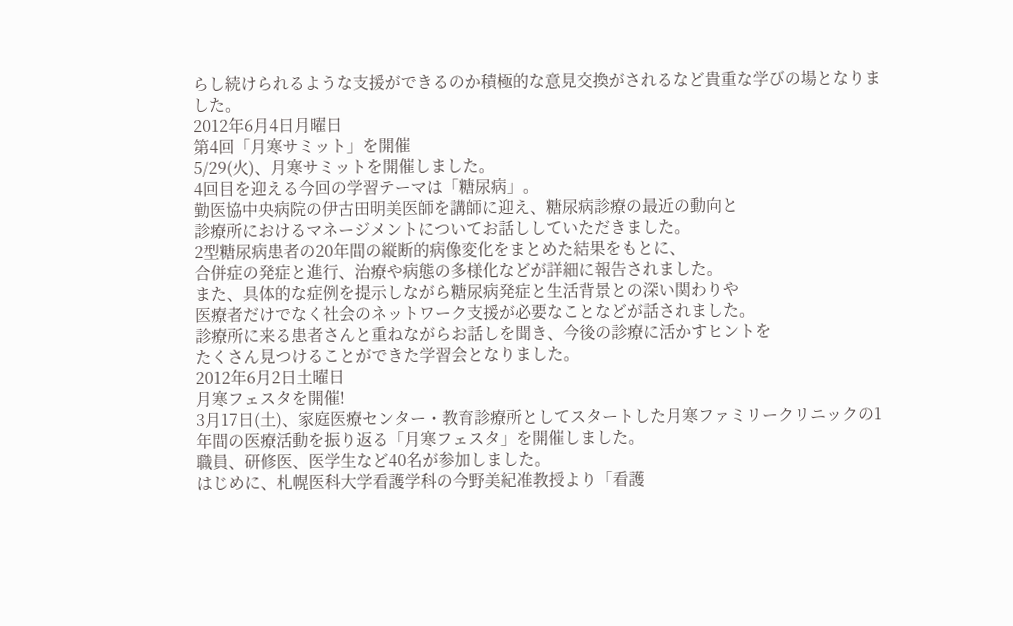らし続けられるような支援ができるのか積極的な意見交換がされるなど貴重な学びの場となりました。
2012年6月4日月曜日
第4回「月寒サミット」を開催
5/29(火)、月寒サミットを開催しました。
4回目を迎える今回の学習テーマは「糖尿病」。
勤医協中央病院の伊古田明美医師を講師に迎え、糖尿病診療の最近の動向と
診療所におけるマネージメントについてお話ししていただきました。
2型糖尿病患者の20年間の縦断的病像変化をまとめた結果をもとに、
合併症の発症と進行、治療や病態の多様化などが詳細に報告されました。
また、具体的な症例を提示しながら糖尿病発症と生活背景との深い関わりや
医療者だけでなく社会のネットワーク支援が必要なことなどが話されました。
診療所に来る患者さんと重ねながらお話しを聞き、今後の診療に活かすヒントを
たくさん見つけることができた学習会となりました。
2012年6月2日土曜日
月寒フェスタを開催!
3月17日(土)、家庭医療センター・教育診療所としてスタートした月寒ファミリークリニックの1年間の医療活動を振り返る「月寒フェスタ」を開催しました。
職員、研修医、医学生など40名が参加しました。
はじめに、札幌医科大学看護学科の今野美紀准教授より「看護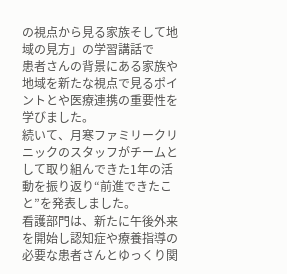の視点から見る家族そして地域の見方」の学習講話で
患者さんの背景にある家族や地域を新たな視点で見るポイントとや医療連携の重要性を学びました。
続いて、月寒ファミリークリニックのスタッフがチームとして取り組んできた1年の活動を振り返り“前進できたこと”を発表しました。
看護部門は、新たに午後外来を開始し認知症や療養指導の必要な患者さんとゆっくり関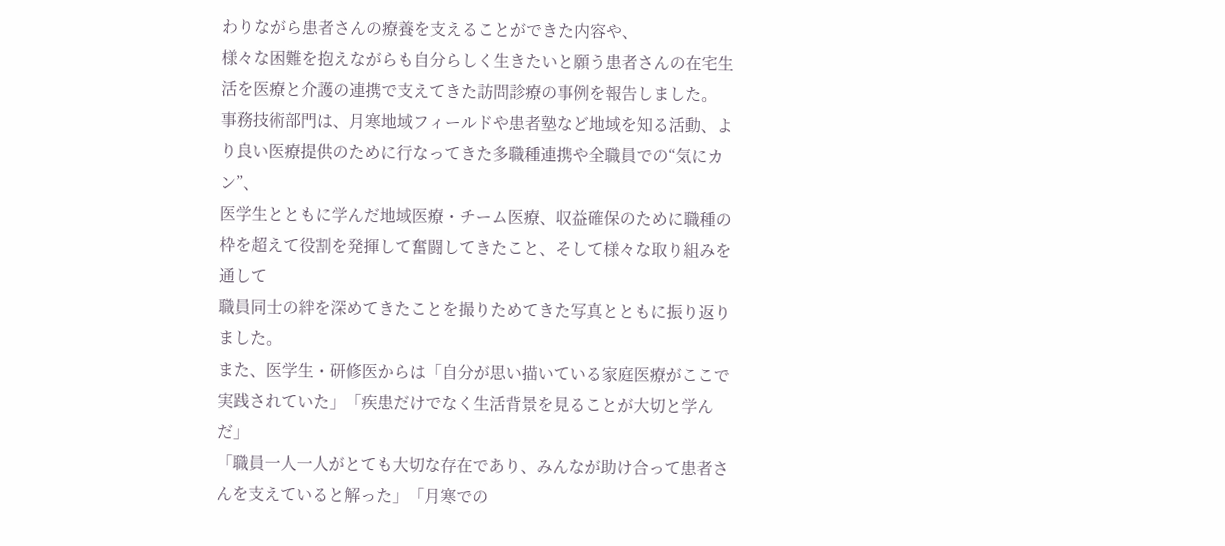わりながら患者さんの療養を支えることができた内容や、
様々な困難を抱えながらも自分らしく生きたいと願う患者さんの在宅生活を医療と介護の連携で支えてきた訪問診療の事例を報告しました。
事務技術部門は、月寒地域フィールドや患者塾など地域を知る活動、より良い医療提供のために行なってきた多職種連携や全職員での“気にカン”、
医学生とともに学んだ地域医療・チーム医療、収益確保のために職種の枠を超えて役割を発揮して奮闘してきたこと、そして様々な取り組みを通して
職員同士の絆を深めてきたことを撮りためてきた写真とともに振り返りました。
また、医学生・研修医からは「自分が思い描いている家庭医療がここで実践されていた」「疾患だけでなく生活背景を見ることが大切と学んだ」
「職員一人一人がとても大切な存在であり、みんなが助け合って患者さんを支えていると解った」「月寒での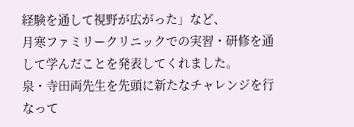経験を通して視野が広がった」など、
月寒ファミリークリニックでの実習・研修を通して学んだことを発表してくれました。
泉・寺田両先生を先頭に新たなチャレンジを行なって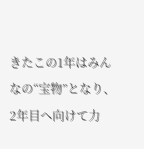きたこの1年はみんなの“宝物”となり、2年目へ向けて力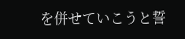を併せていこうと誓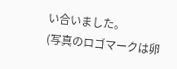い合いました。
(写真のロゴマークは卵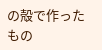の殻で作ったもの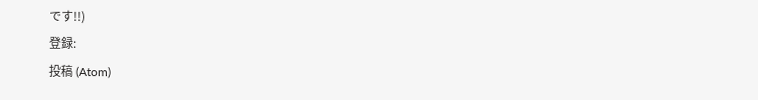です!!)
登録:
投稿 (Atom)